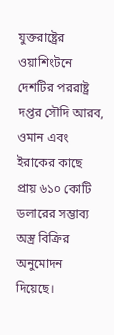যুক্তরাষ্ট্রের ওয়াশিংটনে দেশটির পররাষ্ট্র দপ্তর সৌদি আরব, ওমান এবং ইরাকের কাছে প্রায় ৬১০ কোটি ডলারের সম্ভাব্য অস্ত্র বিক্রির অনুমোদন দিয়েছে।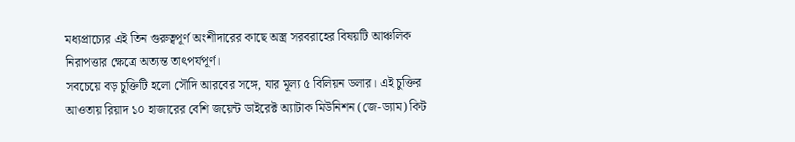মধ্যপ্রাচ্যের এই তিন গুরুত্বপূর্ণ অংশীদারের কাছে অস্ত্র সরবরাহের বিষয়টি আঞ্চলিক নিরাপত্তার ক্ষেত্রে অত্যন্ত তাৎপর্যপূর্ণ।
সবচেয়ে বড় চুক্তিটি হলো সৌদি আরবের সঙ্গে, যার মূল্য ৫ বিলিয়ন ডলার। এই চুক্তির আওতায় রিয়াদ ১০ হাজারের বেশি জয়েন্ট ডাইরেক্ট অ্যাটাক মিউনিশন (জে-ড্যাম) কিট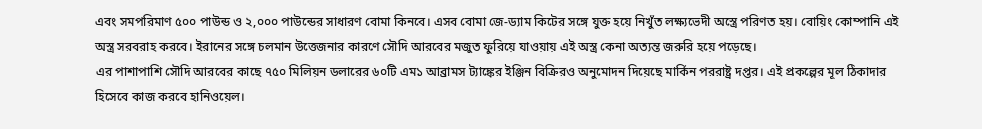এবং সমপরিমাণ ৫০০ পাউন্ড ও ২,০০০ পাউন্ডের সাধারণ বোমা কিনবে। এসব বোমা জে-ড্যাম কিটের সঙ্গে যুক্ত হয়ে নিখুঁত লক্ষ্যভেদী অস্ত্রে পরিণত হয়। বোয়িং কোম্পানি এই অস্ত্র সরবরাহ করবে। ইরানের সঙ্গে চলমান উত্তেজনার কারণে সৌদি আরবের মজুত ফুরিয়ে যাওয়ায় এই অস্ত্র কেনা অত্যন্ত জরুরি হয়ে পড়েছে।
এর পাশাপাশি সৌদি আরবের কাছে ৭৫০ মিলিয়ন ডলারের ৬০টি এম১ আব্রামস ট্যাঙ্কের ইঞ্জিন বিক্রিরও অনুমোদন দিয়েছে মার্কিন পররাষ্ট্র দপ্তর। এই প্রকল্পের মূল ঠিকাদার হিসেবে কাজ করবে হানিওয়েল।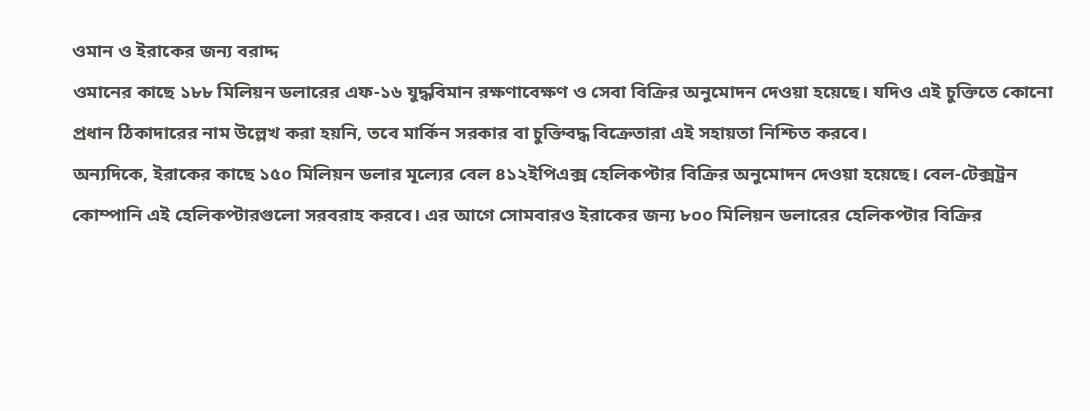ওমান ও ইরাকের জন্য বরাদ্দ
ওমানের কাছে ১৮৮ মিলিয়ন ডলারের এফ-১৬ যুদ্ধবিমান রক্ষণাবেক্ষণ ও সেবা বিক্রির অনুমোদন দেওয়া হয়েছে। যদিও এই চুক্তিতে কোনো প্রধান ঠিকাদারের নাম উল্লেখ করা হয়নি, তবে মার্কিন সরকার বা চুক্তিবদ্ধ বিক্রেতারা এই সহায়তা নিশ্চিত করবে।
অন্যদিকে, ইরাকের কাছে ১৫০ মিলিয়ন ডলার মূল্যের বেল ৪১২ইপিএক্স হেলিকপ্টার বিক্রির অনুমোদন দেওয়া হয়েছে। বেল-টেক্সট্রন কোম্পানি এই হেলিকপ্টারগুলো সরবরাহ করবে। এর আগে সোমবারও ইরাকের জন্য ৮০০ মিলিয়ন ডলারের হেলিকপ্টার বিক্রির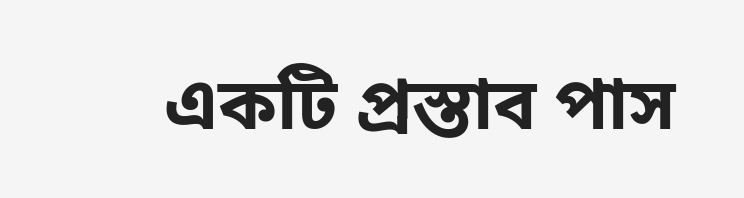একটি প্রস্তাব পাস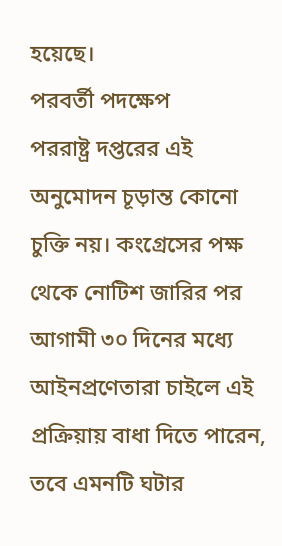হয়েছে।
পরবর্তী পদক্ষেপ
পররাষ্ট্র দপ্তরের এই অনুমোদন চূড়ান্ত কোনো চুক্তি নয়। কংগ্রেসের পক্ষ থেকে নোটিশ জারির পর আগামী ৩০ দিনের মধ্যে আইনপ্রণেতারা চাইলে এই প্রক্রিয়ায় বাধা দিতে পারেন, তবে এমনটি ঘটার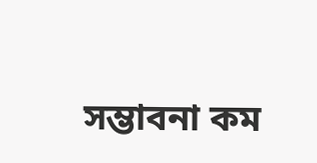সম্ভাবনা কম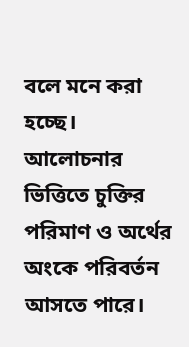বলে মনে করা হচ্ছে। আলোচনার ভিত্তিতে চুক্তির পরিমাণ ও অর্থের অংকে পরিবর্তন আসতে পারে।